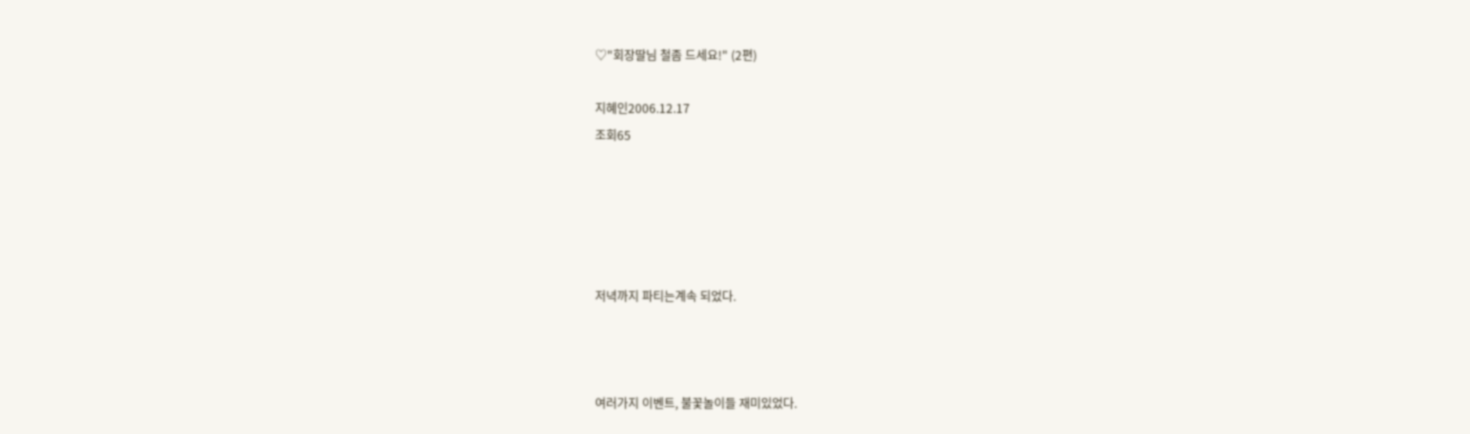♡"회장딸님 철좀 드세요!" (2편)

지혜인2006.12.17
조회65





저녁까지 파티는계속 되었다.



여러가지 이벤트, 불꽃놀이들 재미있었다.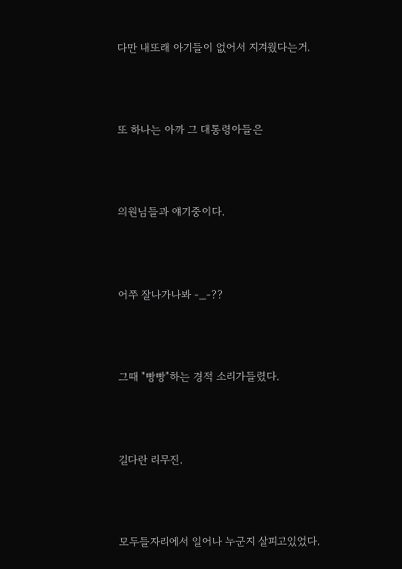다만 내또래 아기들이 없어서 지겨웠다는거.



또 하나는 아까 그 대통령아들은



의원님들과 얘기중이다.



어쭈 잘나가나봐 -_-??



그때 "빵빵"하는 경적 소리가들렸다.



길다란 리무진.



모두들자리에서 일어나 누군지 살피고있었다.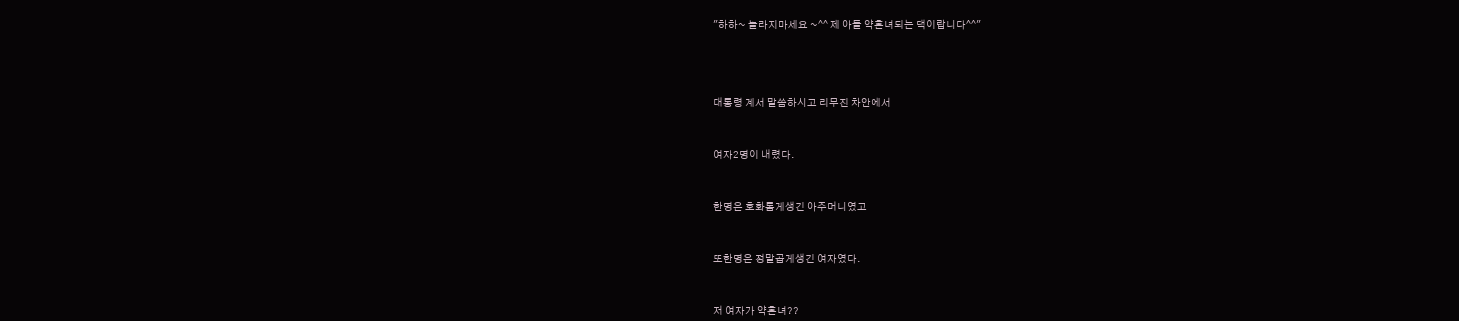"하하~ 놀라지마세요 ~^^ 제 아들 약혼녀되는 댁이랍니다^^"





대통령 계서 말씀하시고 리무진 차안에서



여자2명이 내렸다.



한명은 호화롭게생긴 아주머니였고



또한명은 정말곱게생긴 여자였다.



저 여자가 약혼녀??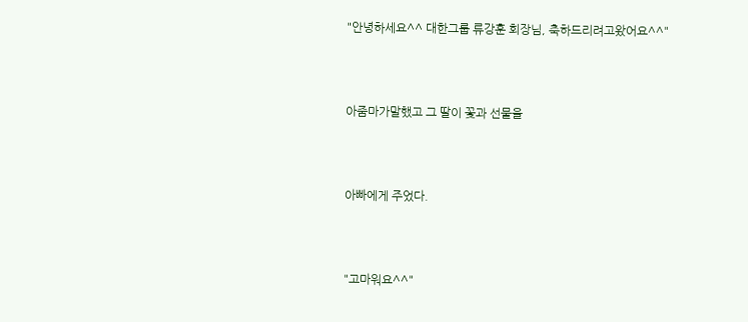"안녕하세요^^ 대한그룹 류강훈 회장님, 축하드리려고왔어요^^"



아줌마가말했고 그 딸이 꽃과 선물을



아빠에게 주었다.



"고마워요^^"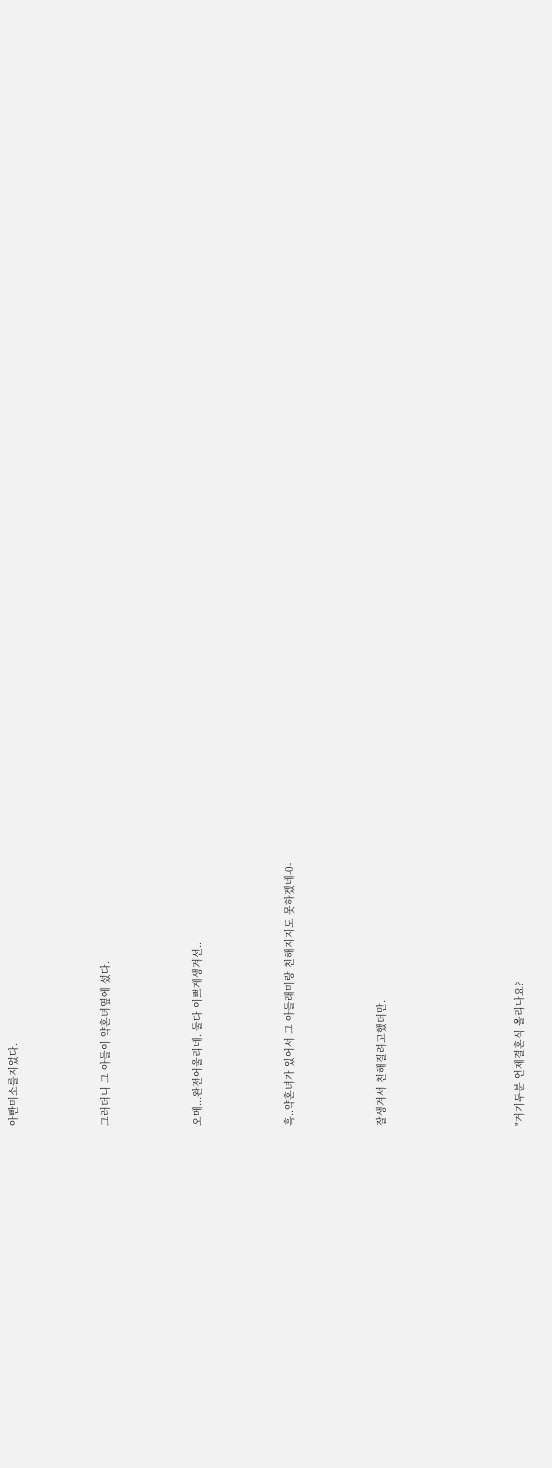아빤미소를지었다.



그러더니 그 아들이 약혼녀옆에 섰다.



오메...완전어울리네. 둘다 이쁘게생겨선..



흑..약혼녀가 있어서 그 아들래미랑 친해지지도 못하겠네-0-



잘생겨서 친해질려고했더만.





"거기두분 언제결혼식 올리나요?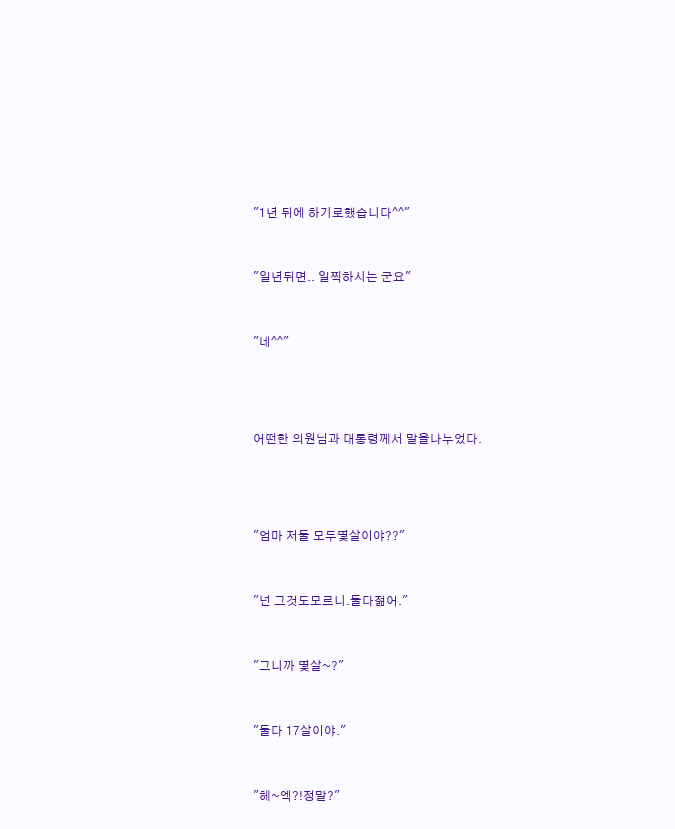"1년 뒤에 하기로했습니다^^"



"일년뒤면.. 일찍하시는 군요"



"네^^"





어떤한 의원님과 대통령께서 말을나누었다.





"엄마 저둘 모두몇살이야??"



"넌 그것도모르니.둘다젊어."



"그니까 몇살~?"



"둘다 17살이야."



"헤~엑?!정말?"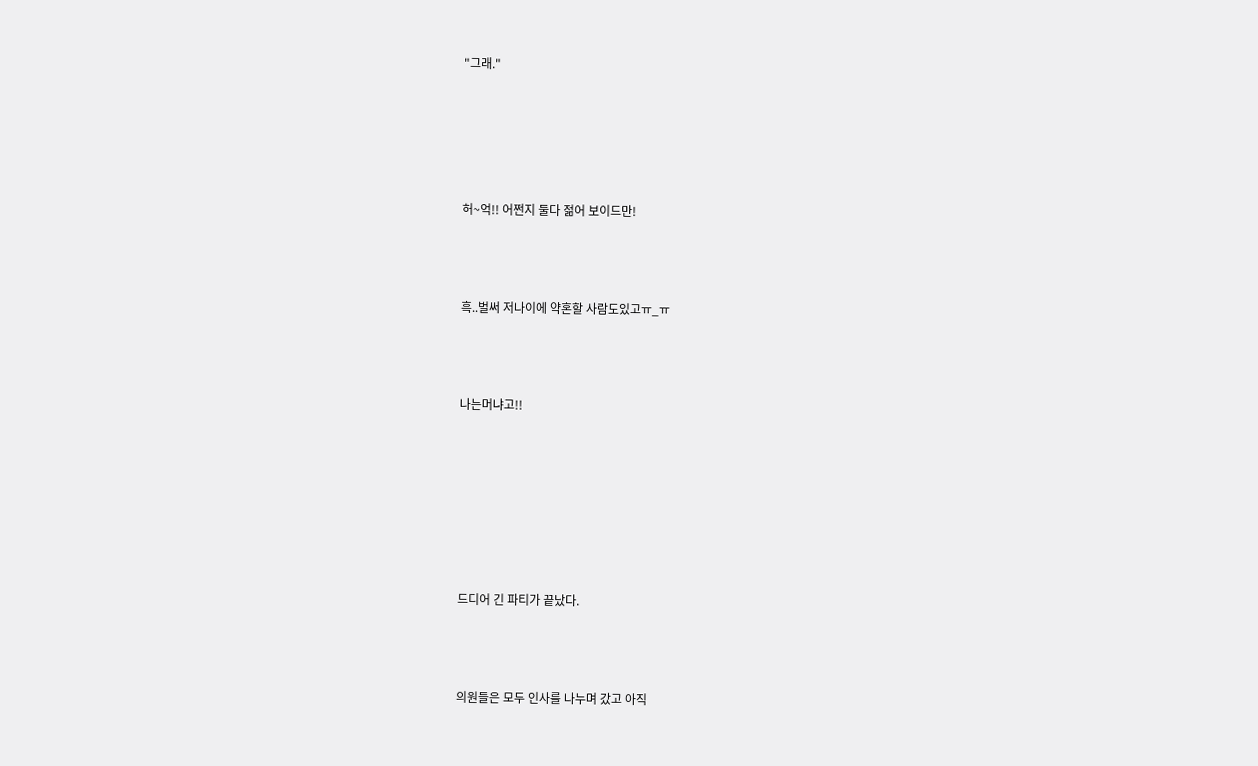"그래."





허~억!! 어쩐지 둘다 젊어 보이드만!



흑..벌써 저나이에 약혼할 사람도있고ㅠ_ㅠ



나는머냐고!!







드디어 긴 파티가 끝났다.



의원들은 모두 인사를 나누며 갔고 아직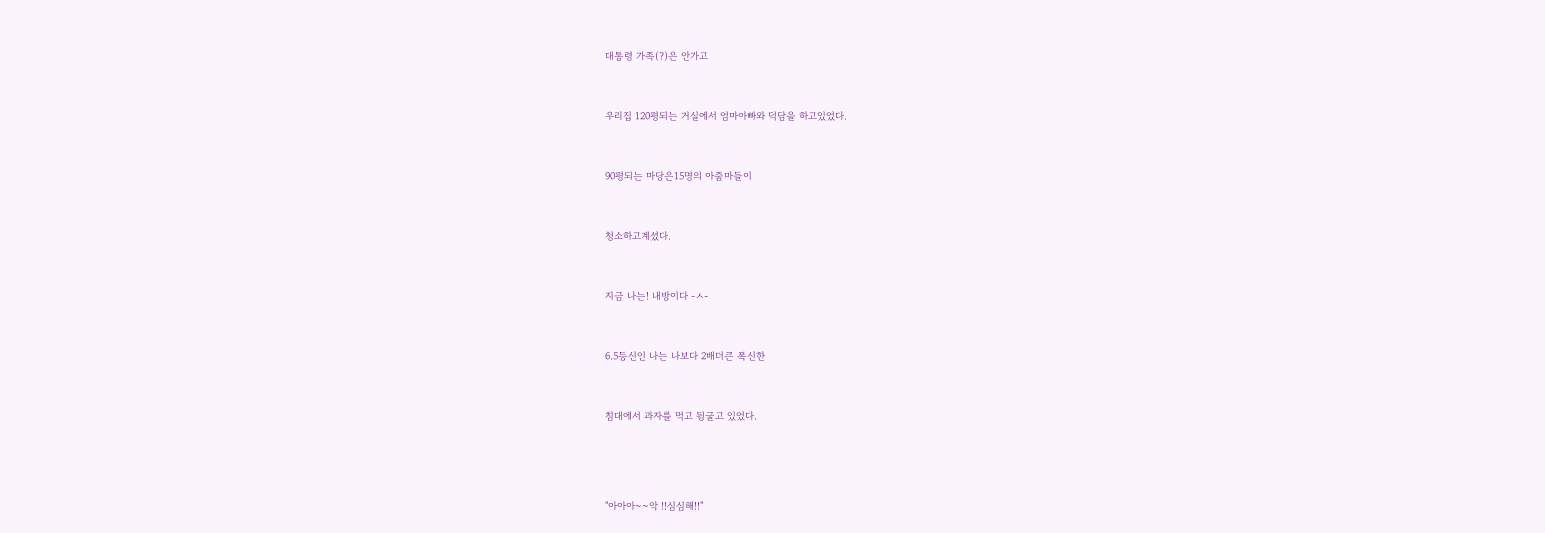대통령 가족(?)은 안가고



우리집 120평되는 거실에서 엄마아빠와 덕담을 하고있었다.



90평되는 마당은15명의 아줌마들이



청소하고계셨다.



지금 나는! 내방이다 -ㅅ-



6.5등신인 나는 나보다 2배더큰 폭신한



침대에서 과자를 먹고 뒹굴고 있었다.





"아아아~~악 !!심심해!!"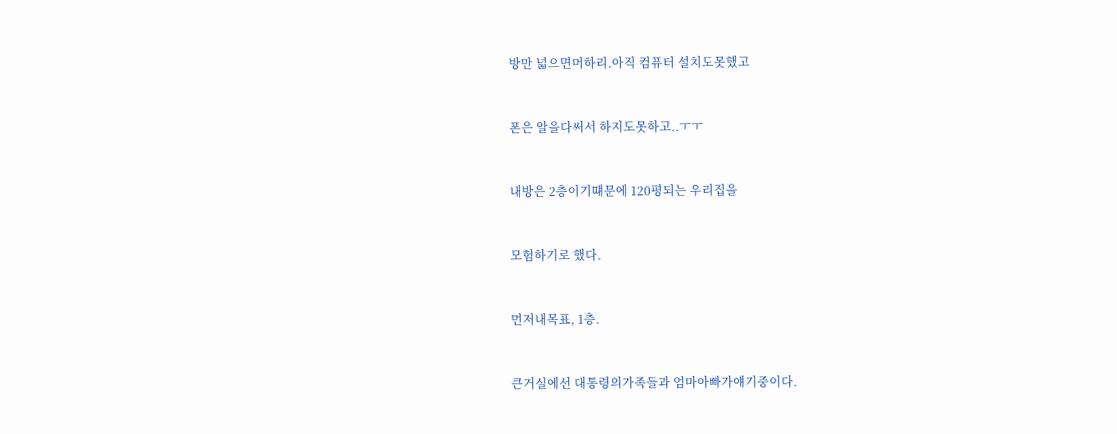방만 넓으면머하리.아직 컴퓨터 설치도못했고



폰은 알을다써서 하지도못하고..ㅜㅜ



내방은 2층이기떄문에 120평되는 우리집을



모험하기로 했다.



먼저내목표, 1층.



큰거실에선 대통령의가족들과 엄마아빠가얘기중이다.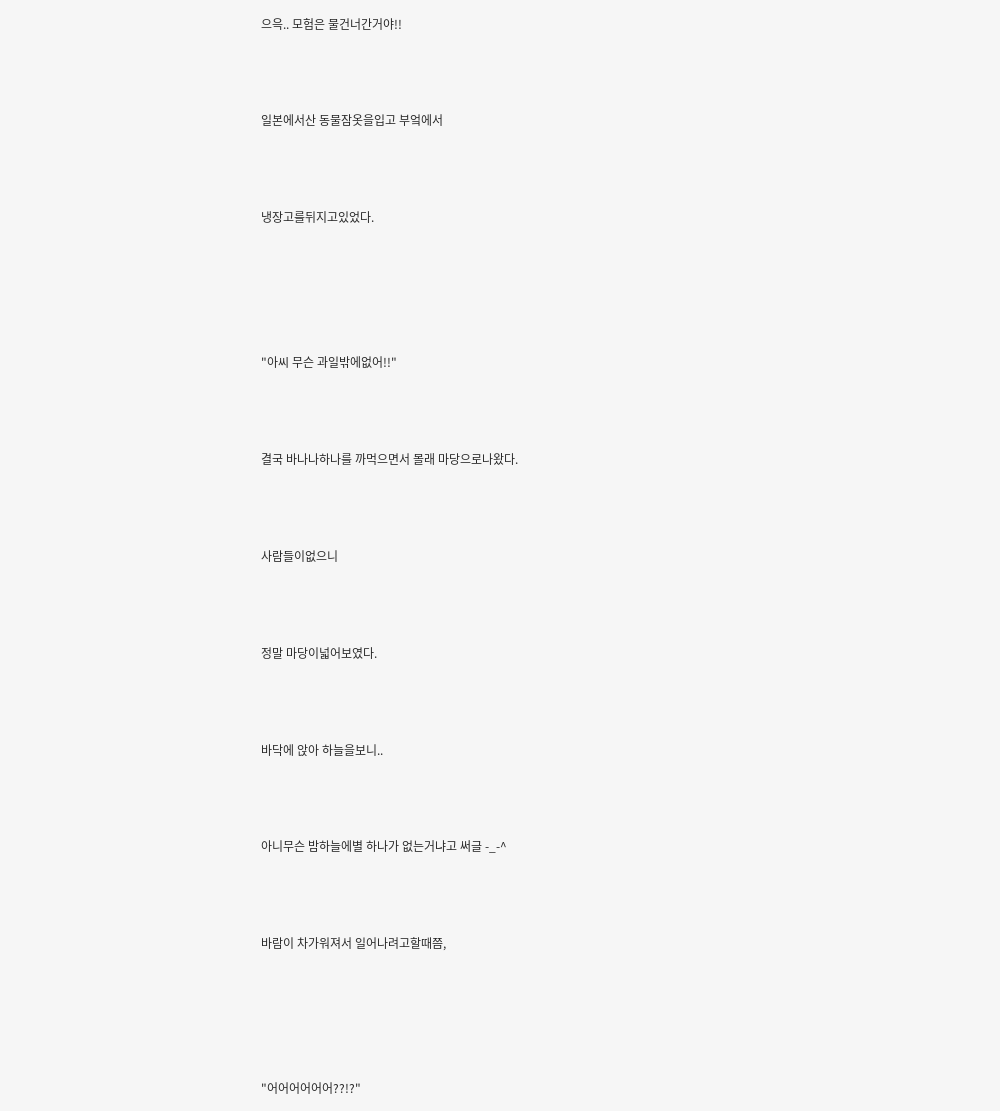으윽.. 모험은 물건너간거야!!



일본에서산 동물잠옷을입고 부엌에서



냉장고를뒤지고있었다.





"아씨 무슨 과일밖에없어!!"



결국 바나나하나를 까먹으면서 몰래 마당으로나왔다.



사람들이없으니



정말 마당이넓어보였다.



바닥에 앉아 하늘을보니..



아니무슨 밤하늘에별 하나가 없는거냐고 써글 -_-^



바람이 차가워져서 일어나려고할때쯤,





"어어어어어어??!?"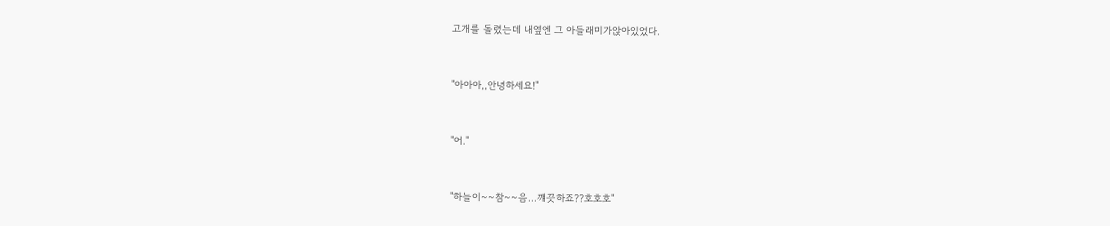고개를 돌렸는데 내옆엔 그 아들래미가앉아있었다.



"아아아,,안녕하세요!"



"어."



"하늘이~~참~~음...꺠끗하죠??호호호"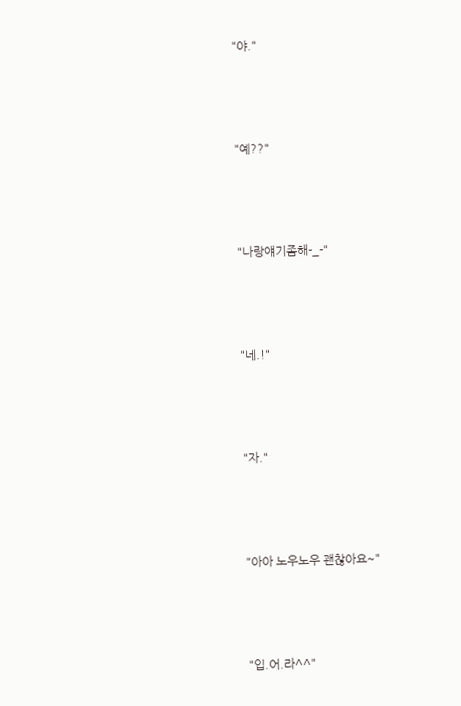"야."



"예??"



"나랑얘기좀해-_-"



"네.!"



"자."



"아아 노우노우 괜찮아요~"



"입.어.라^^"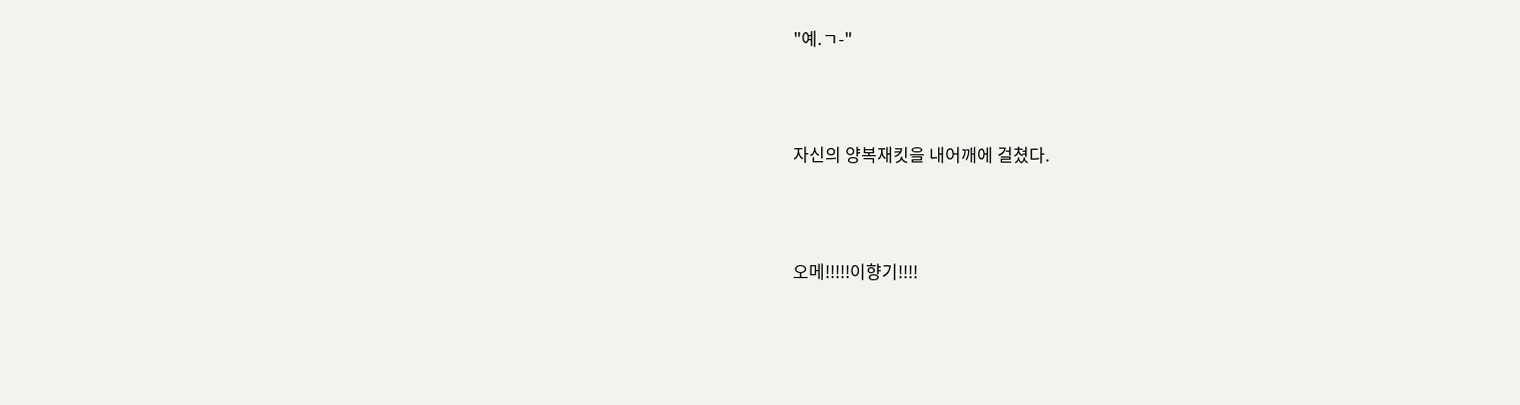"예.ㄱ-"



자신의 양복재킷을 내어깨에 걸쳤다.



오메!!!!!이향기!!!!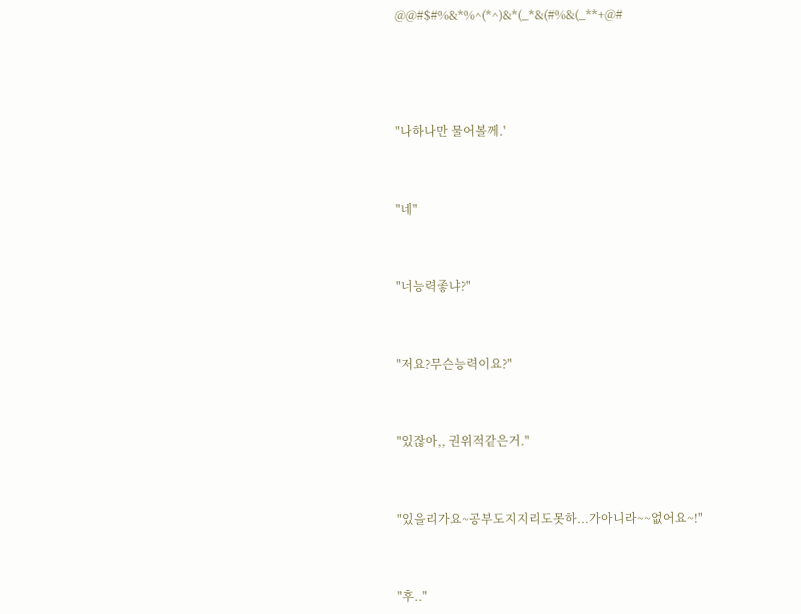@@#$#%&*%^(*^)&*(_*&(#%&(_**+@#





"나하나만 물어볼께.'



"네"



"너능력좋냐?"



"저요?무슨능력이요?"



"있잖아,, 권위적같은거."



"있을리가요~공부도지지리도못하...가아니라~~없어요~!"



"후.."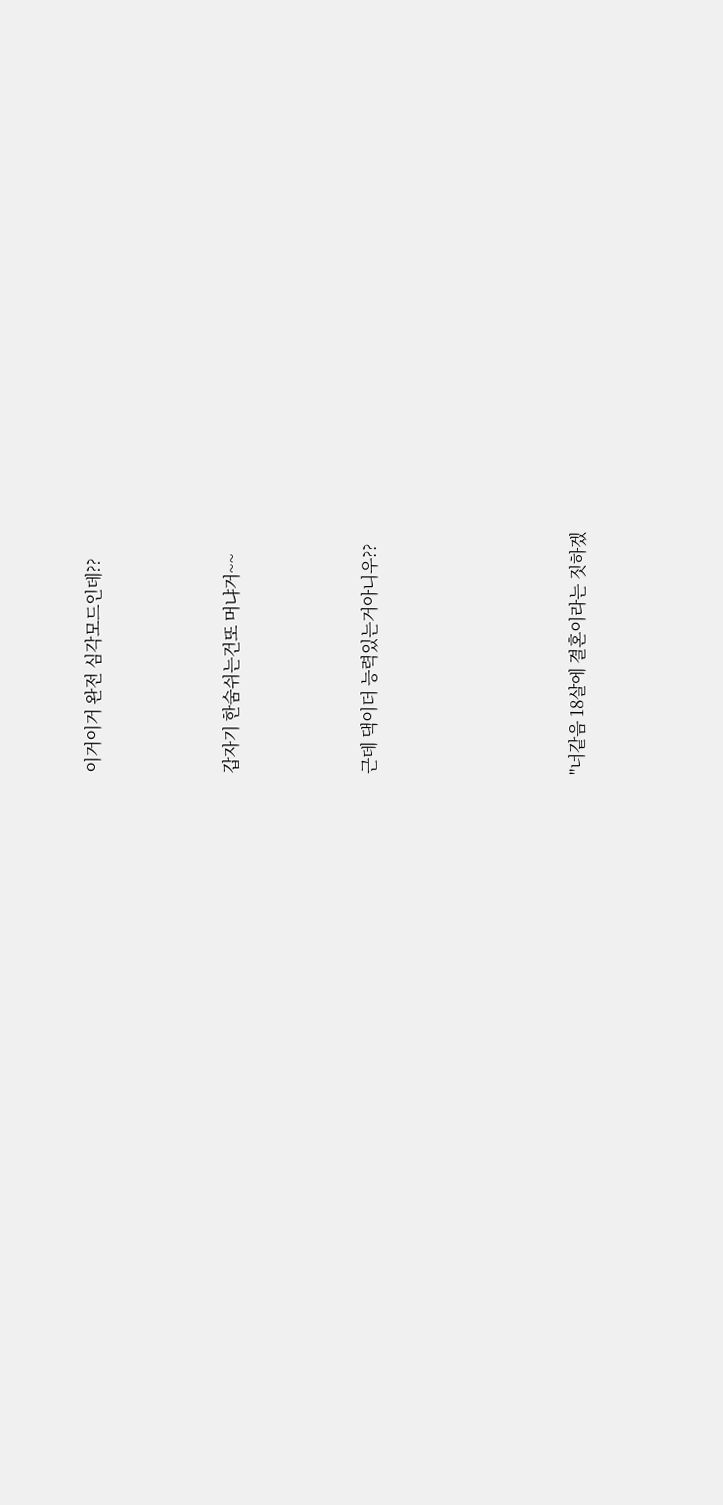이거이거 완전 심각모드인데??



갑자기 한숨쉬는건또 머냐거~~



근데 댁이더 능력있는거아니우??





"너같음 18살에 결혼이라는 짓하겠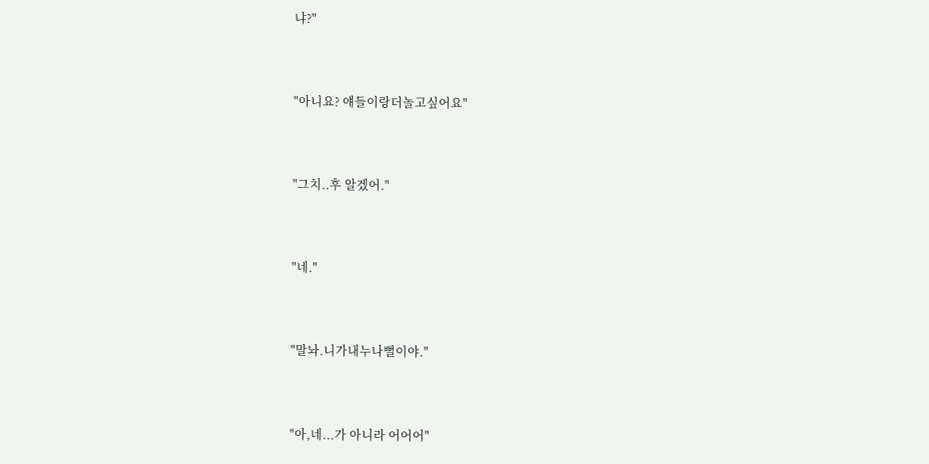냐?"



"아니요? 얘들이랑더놀고싶어요"



"그치..후 알겠어."



"네."



"말놔.니가내누나뻘이야."



"아,네...가 아니라 어어어"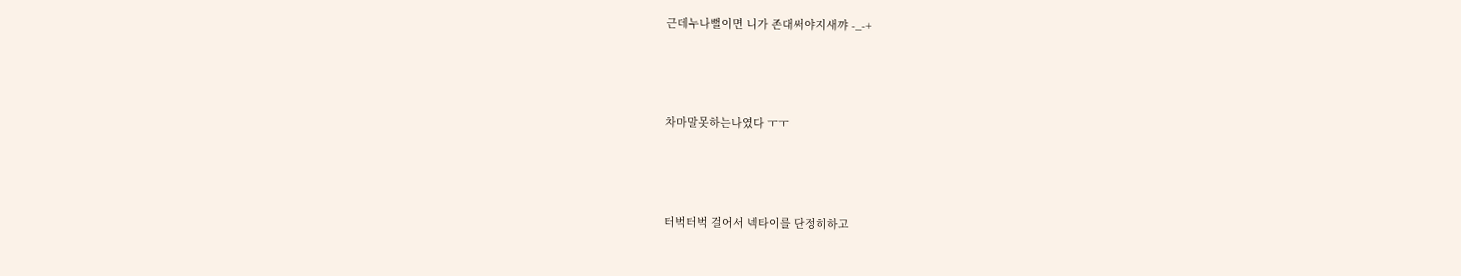근데누나뻘이면 니가 존대써야지새꺄 -_-+



차마말못하는나였다 ㅜㅜ



터벅터벅 걸어서 넥타이를 단정히하고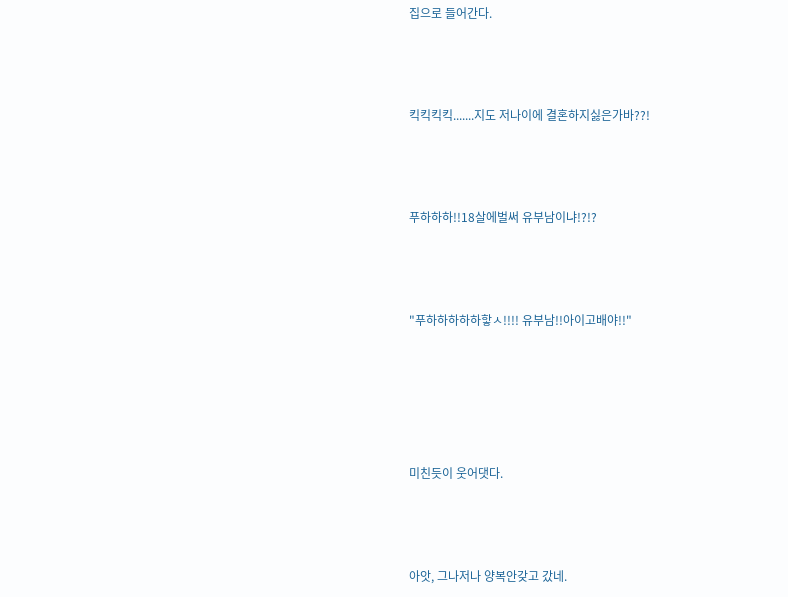집으로 들어간다.



킥킥킥킥.......지도 저나이에 결혼하지싫은가바??!



푸하하하!!18살에벌써 유부남이냐!?!?



"푸하하하하하핳ㅅ!!!! 유부남!!아이고배야!!"





미친듯이 웃어댓다.



아앗, 그나저나 양복안갖고 갔네.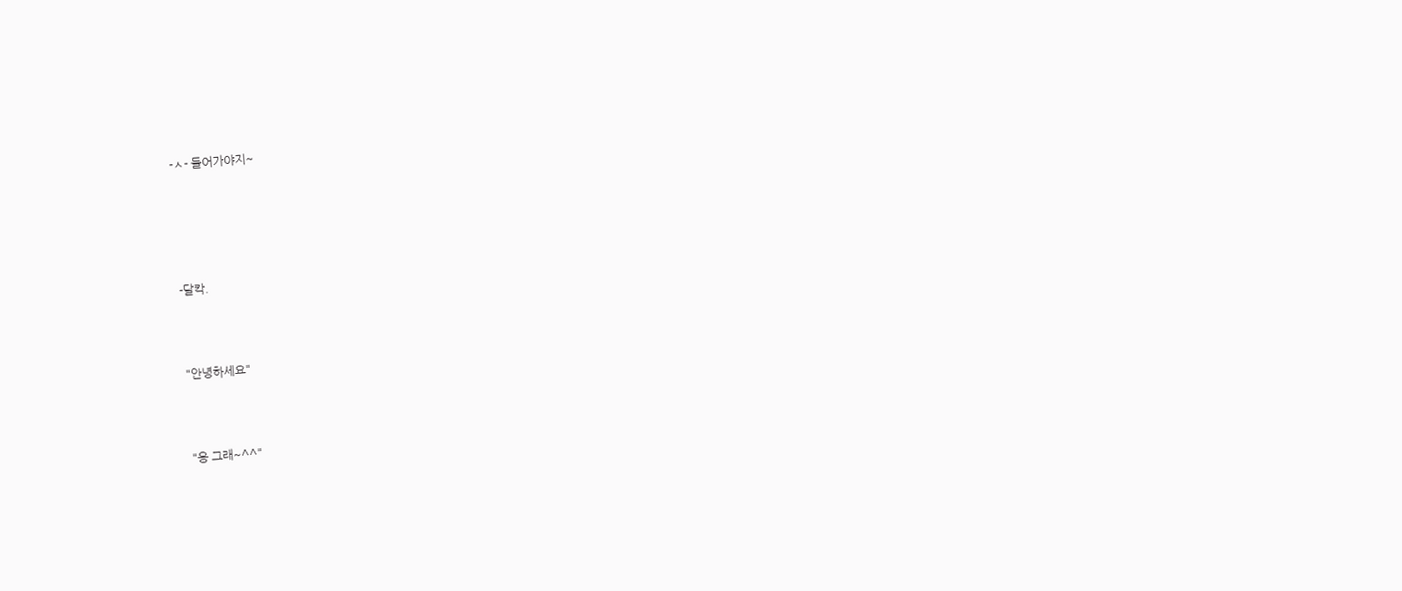-ㅅ- 들어가야지~





-달칵.



"안녕하세요"



"응 그래~^^"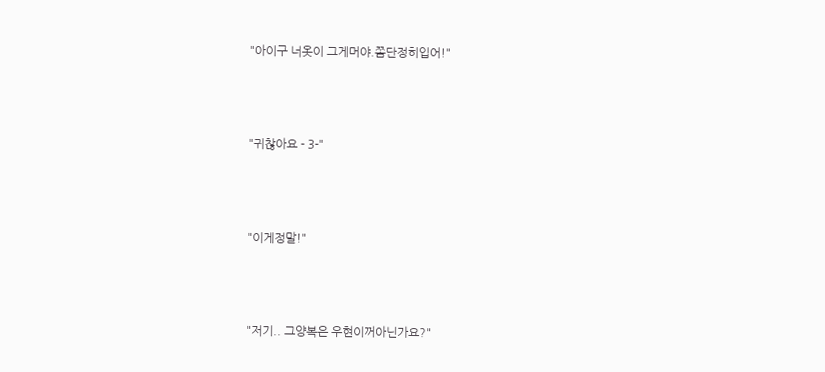"아이구 너옷이 그게머야.쫌단정히입어!"



"귀찮아요 - 3-"



"이게정말!"



"저기.. 그양복은 우현이꺼아닌가요?"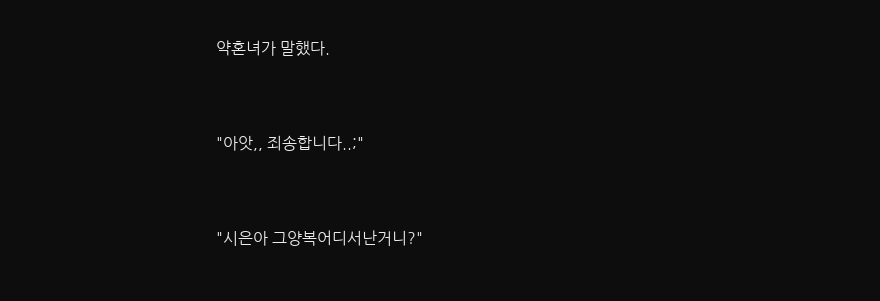약혼녀가 말했다.



"아앗,, 죄송합니다..;"



"시은아 그양복어디서난거니?"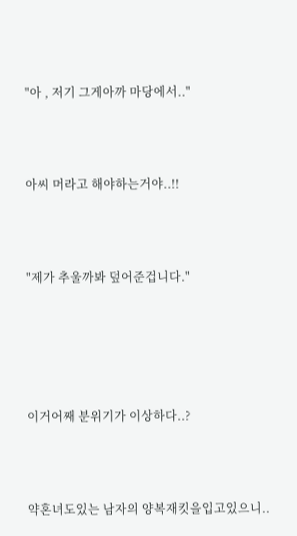"아 , 저기 그게아까 마당에서.."



아씨 머라고 해야하는거야..!!



"제가 추울까봐 덮어준겁니다."





이거어째 분위기가 이상하다..?



약혼녀도있는 남자의 양복재킷을입고있으니..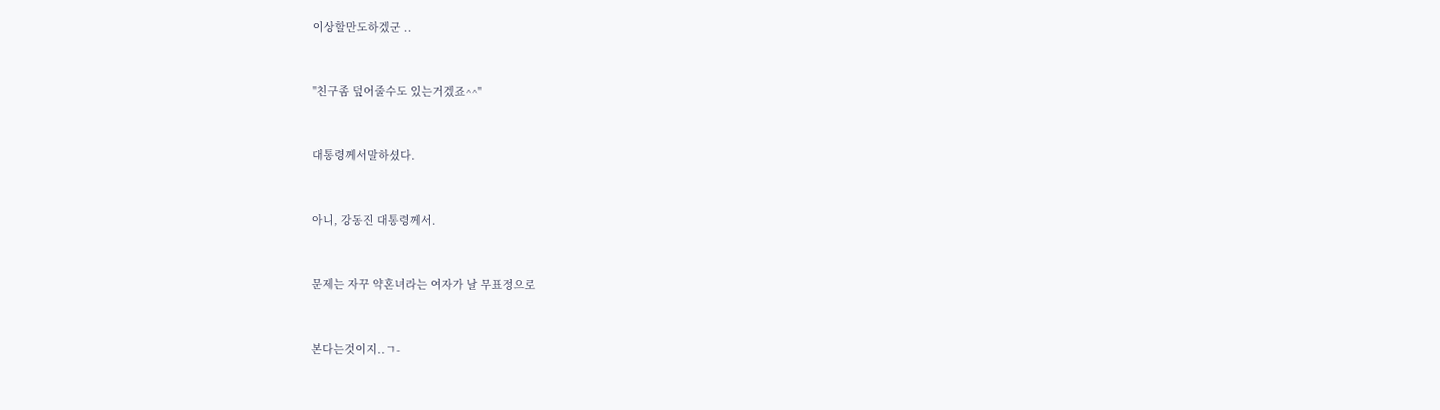이상할만도하겠군 ..



"친구좀 덮어줄수도 있는거겠죠^^"



대통령께서말하셨다.



아니, 강동진 대통령께서.



문제는 자꾸 약혼녀라는 여자가 날 무표정으로



본다는것이지..ㄱ-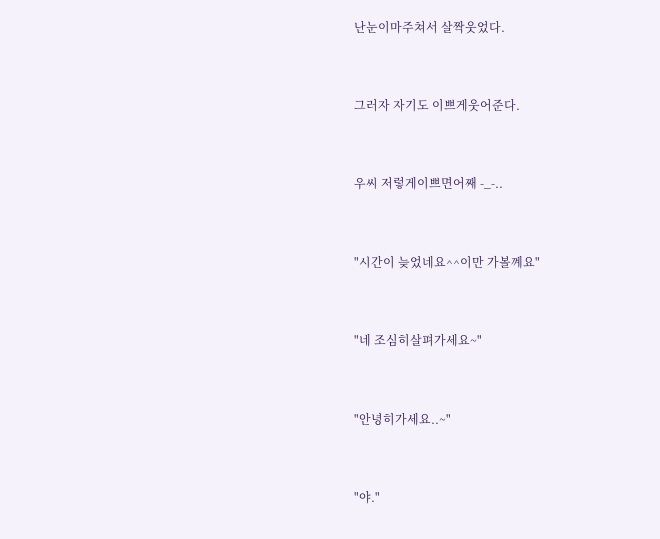난눈이마주쳐서 살짝웃었다.



그러자 자기도 이쁘게웃어준다.



우씨 저렇게이쁘면어째 -_-..



"시간이 늦었네요^^이만 가볼꼐요"



"네 조심히살펴가세요~"



"안녕히가세요..~"



"야."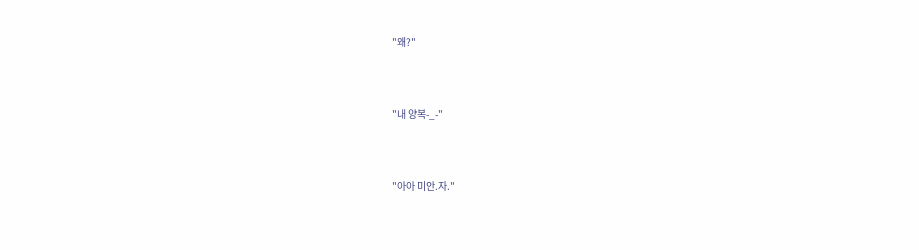"왜?"



"내 양복-_-"



"아아 미안.자."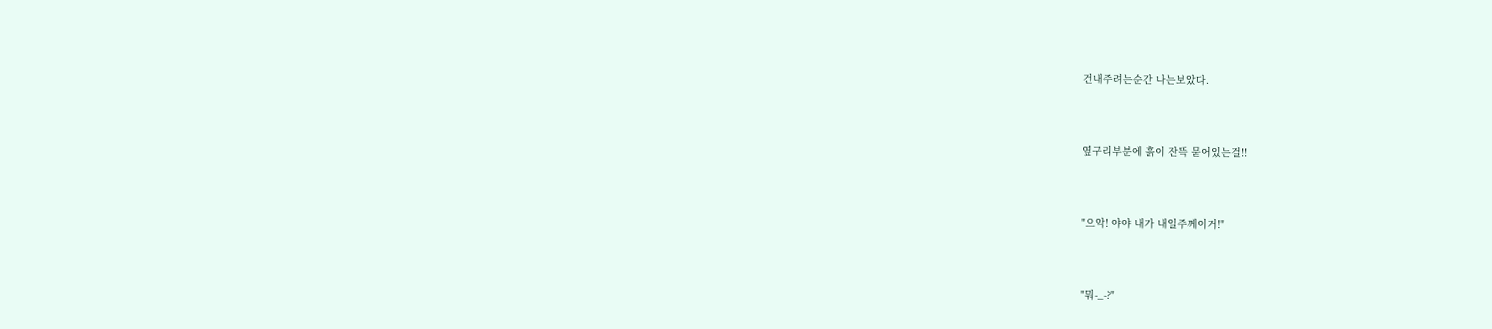건내주려는순간 나는보았다.



옆구리부분에 흙이 잔뜩 묻어있는걸!!



"으악! 야야 내가 내일주께이거!"



"뭐-_-?"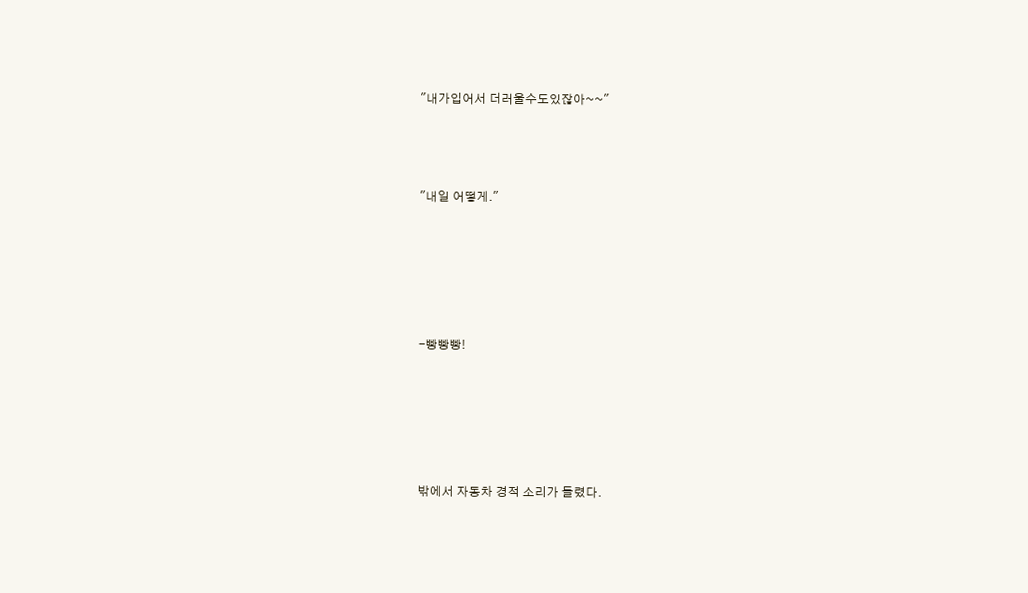"내가입어서 더러울수도있잖아~~"



"내일 어떻게."





-빵빵빵!





밖에서 자동차 경적 소리가 들렸다.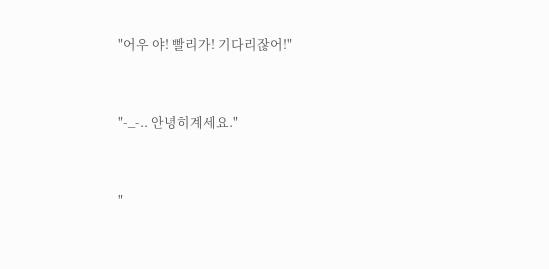"어우 야! 빨리가! 기다리잖어!"



"-_-.. 안녕히계세요."



"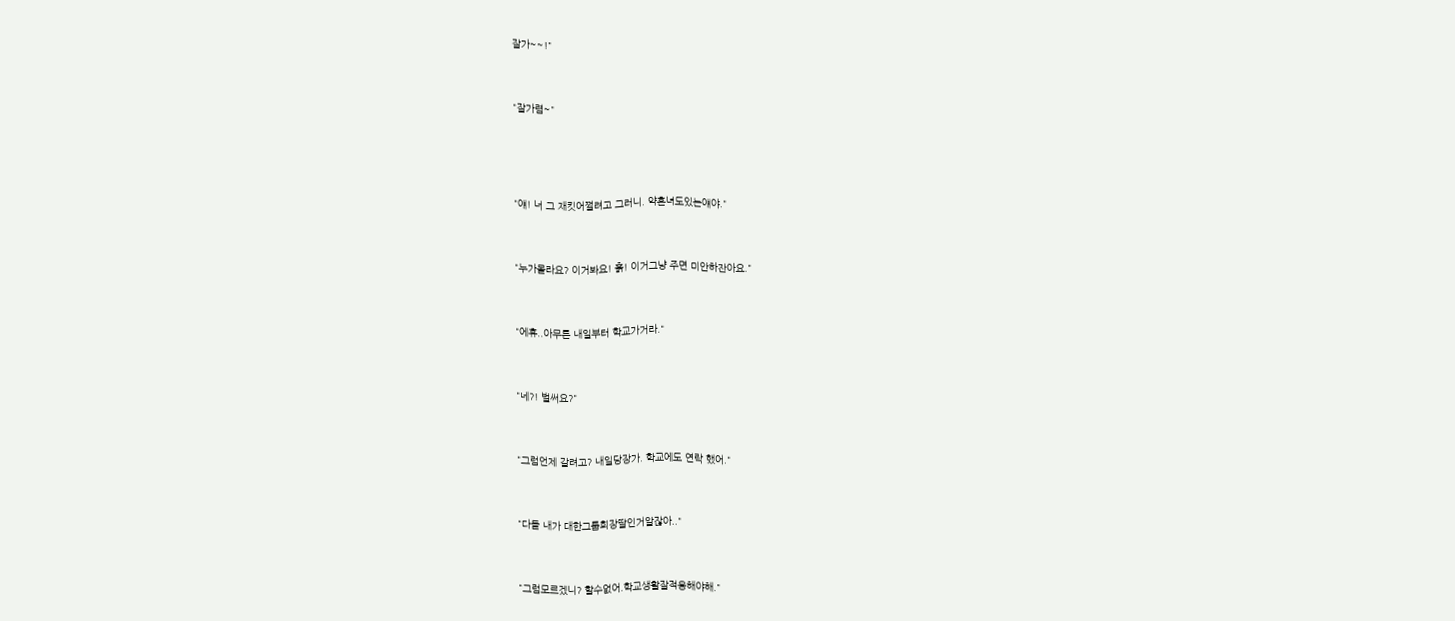잘가~~!"



"잘가렴~"





"얘! 너 그 재킷어쩔려고 그러니. 약혼녀도있는얘야."



"누가몰라요? 이거봐요! 흙! 이거그냥 주면 미안하잔아요."



"에휴..아무튼 내일부터 학교가거라."



"네?! 벌써요?"



"그럼언제 갈려고? 내일당장가. 학교에도 연락 했어."



"다들 내가 대한그룹회장딸인거알잖아.."



"그럼모르겠니? 할수없어.학교생활잘적응해야해."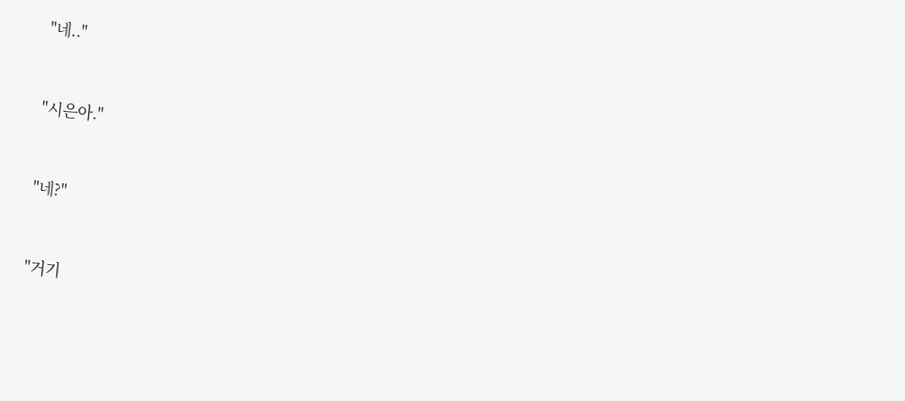"네.."



"시은아."



"네?"



"거기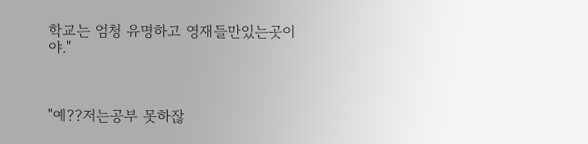학교는 엄청 유명하고 영재들만있는곳이야."



"예??저는공부 못하잖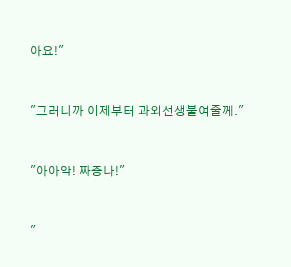아요!"



"그러니까 이제부터 과외선생붙여줄께."



"아아악! 짜증나!"



"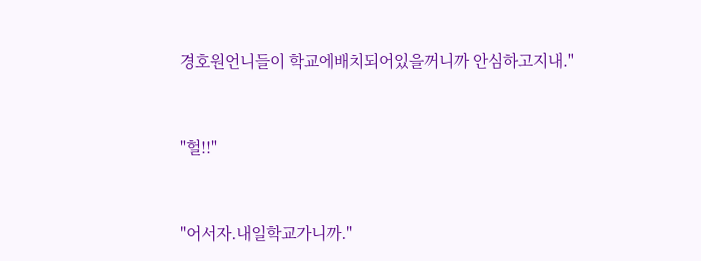경호원언니들이 학교에배치되어있을꺼니까 안심하고지내."



"헐!!"



"어서자.내일학교가니까."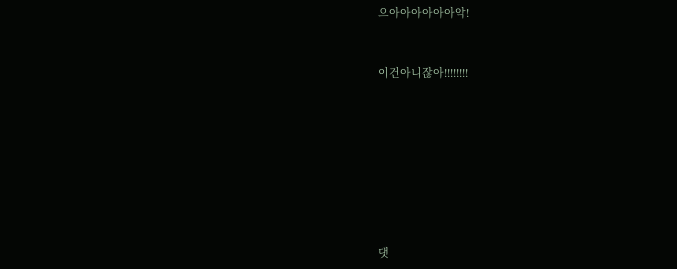으아아아아아아악!



이건아니잖아!!!!!!!!











댓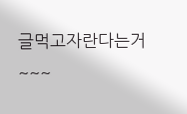글먹고자란다는거~~~